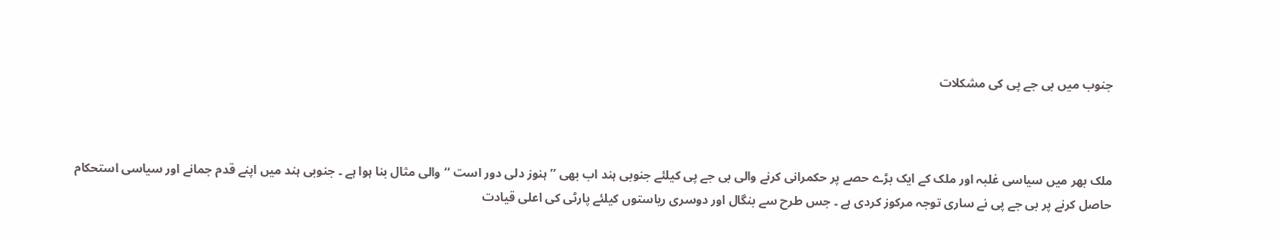جنوب میں بی جے پی کی مشکلات



ملک بھر میں سیاسی غلبہ اور ملک کے ایک بڑے حصے پر حکمرانی کرنے والی بی جے پی کیلئے جنوبی ہند اب بھی ’’ ہنوز دلی دور است ‘‘ والی مثال بنا ہوا ہے ۔ جنوبی ہند میں اپنے قدم جمانے اور سیاسی استحکام حاصل کرنے پر بی جے پی نے ساری توجہ مرکوز کردی ہے ۔ جس طرح سے بنگال اور دوسری ریاستوں کیلئے پارٹی کی اعلی قیادت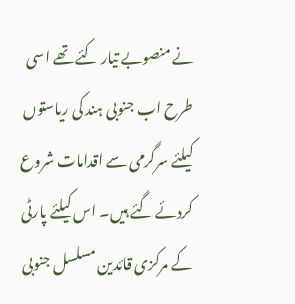نے منصوبے تیار کئے تھے اسی طرح اب جنوبی ہند کی ریاستوں کیلئے سرگرمی سے اقدامات شروع کردئے گئے ہیں۔ اس کیلئے پارٹی کے مرکزی قائدین مسلسل جنوبی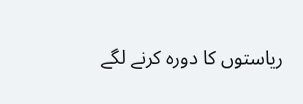ریاستوں کا دورہ کرنے لگے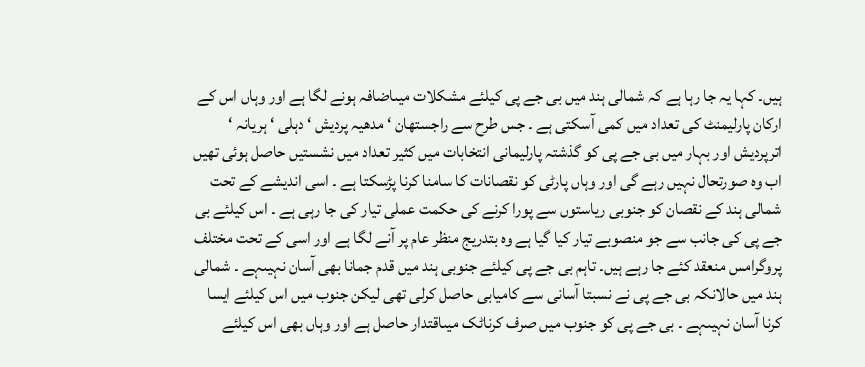ہیں۔ کہا یہ جا رہا ہے کہ شمالی ہند میں بی جے پی کیلئے مشکلات میںاضافہ ہونے لگا ہے اور وہاں اس کے ارکان پارلیمنٹ کی تعداد میں کمی آسکتی ہے ۔ جس طرح سے راجستھان ‘ مدھیہ پردیش ‘ دہلی ‘ ہریانہ ‘ اترپردیش اور بہار میں بی جے پی کو گذشتہ پارلیمانی انتخابات میں کثیر تعداد میں نشستیں حاصل ہوئی تھیں اب وہ صورتحال نہیں رہے گی اور وہاں پارٹی کو نقصانات کا سامنا کرنا پڑسکتا ہے ۔ اسی اندیشے کے تحت شمالی ہند کے نقصان کو جنوبی ریاستوں سے پورا کرنے کی حکمت عملی تیار کی جا رہی ہے ۔ اس کیلئے بی جے پی کی جانب سے جو منصوبے تیار کیا گیا ہے وہ بتدریج منظر عام پر آنے لگا ہے اور اسی کے تحت مختلف پروگرامس منعقد کئے جا رہے ہیں۔ تاہم بی جے پی کیلئے جنوبی ہند میں قدم جمانا بھی آسان نہیںہے ۔ شمالی ہند میں حالانکہ بی جے پی نے نسبتا آسانی سے کامیابی حاصل کرلی تھی لیکن جنوب میں اس کیلئے ایسا کرنا آسان نہیںہے ۔ بی جے پی کو جنوب میں صرف کرناٹک میںاقتدار حاصل ہے اور وہاں بھی اس کیلئے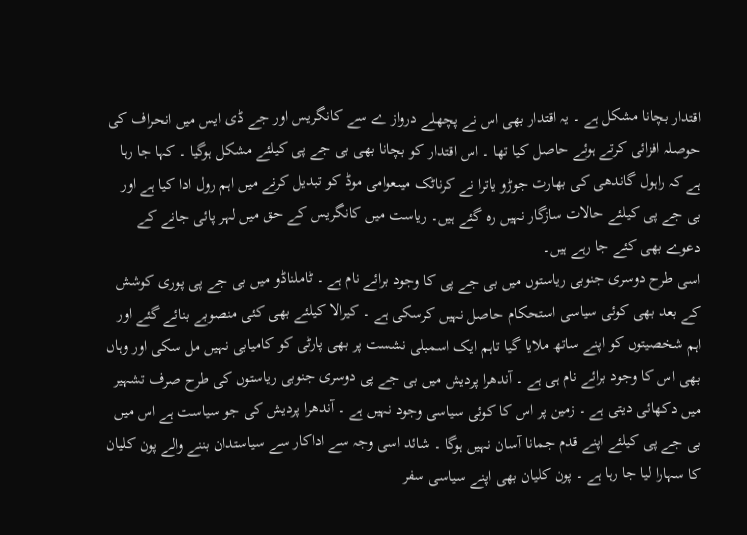اقتدار بچانا مشکل ہے ۔ یہ اقتدار بھی اس نے پچھلے درواز ے سے کانگریس اور جے ڈی ایس میں انحراف کی حوصلہ افزائی کرتے ہوئے حاصل کیا تھا ۔ اس اقتدار کو بچانا بھی بی جے پی کیلئے مشکل ہوگیا ۔ کہا جا رہا ہے کہ راہول گاندھی کی بھارت جوڑو یاترا نے کرناٹک میںعوامی موڈ کو تبدیل کرنے میں اہم رول ادا کیا ہے اور بی جے پی کیلئے حالات سازگار نہیں رہ گئے ہیں۔ ریاست میں کانگریس کے حق میں لہر پائی جانے کے دعوے بھی کئے جا رہے ہیں۔
اسی طرح دوسری جنوبی ریاستوں میں بی جے پی کا وجود برائے نام ہے ۔ ٹاملناڈو میں بی جے پی پوری کوشش کے بعد بھی کوئی سیاسی استحکام حاصل نہیں کرسکی ہے ۔ کیرالا کیلئے بھی کئی منصوبے بنائے گئے اور اہم شخصیتوں کو اپنے ساتھ ملایا گیا تاہم ایک اسمبلی نشست پر بھی پارٹی کو کامیابی نہیں مل سکی اور وہاں بھی اس کا وجود برائے نام ہی ہے ۔ آندھرا پردیش میں بی جے پی دوسری جنوبی ریاستوں کی طرح صرف تشہیر میں دکھائی دیتی ہے ۔ زمین پر اس کا کوئی سیاسی وجود نہیں ہے ۔ آندھرا پردیش کی جو سیاست ہے اس میں بی جے پی کیلئے اپنے قدم جمانا آسان نہیں ہوگا ۔ شائد اسی وجہ سے اداکار سے سیاستدان بننے والے پون کلیان کا سہارا لیا جا رہا ہے ۔ پون کلیان بھی اپنے سیاسی سفر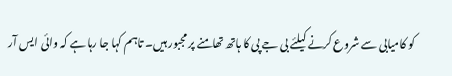کو کامیابی سے شروع کرنے کیلئے بی جے پی کا ہاتھ تھامنے پر مجبور ہیں۔ تاہم کہا جا رہا ہے کہ وائی ایس آر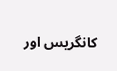کانگریس اور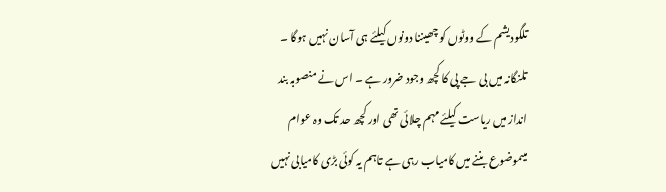تلگودیشم کے ووٹوں کو چھیننا دونوں کیلئے ہی آسان نہیں ہوگا ۔ تلنگانہ میں بی جے پی کا کچھ وجود ضرور ہے ۔ اس نے منصوبہ بند انداز میں ریاست کیلئے مہم چلائی تھی اور کچھ حد تک وہ عوام میںموضوع بننے میں کامیاب رہی ہے تاہم یہ کوئی بڑی کامیابی نہیں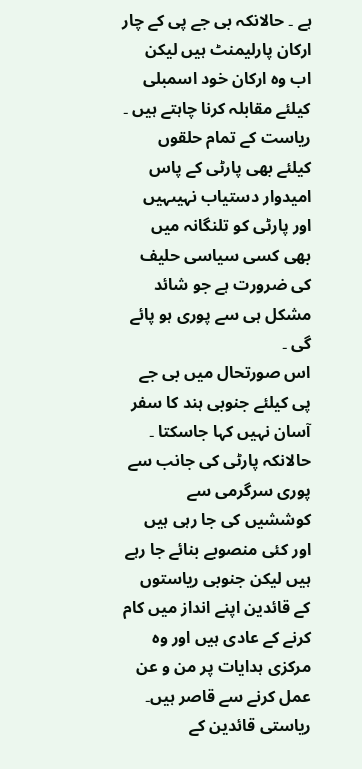ہے ۔ حالانکہ بی جے پی کے چار ارکان پارلیمنٹ ہیں لیکن اب وہ ارکان خود اسمبلی کیلئے مقابلہ کرنا چاہتے ہیں ۔ ریاست کے تمام حلقوں کیلئے بھی پارٹی کے پاس امیدوار دستیاب نہیںہیں اور پارٹی کو تلنگانہ میں بھی کسی سیاسی حلیف کی ضرورت ہے جو شائد مشکل ہی سے پوری ہو پائے گی ۔
اس صورتحال میں بی جے پی کیلئے جنوبی ہند کا سفر آسان نہیں کہا جاسکتا ۔ حالانکہ پارٹی کی جانب سے پوری سرگرمی سے کوششیں کی جا رہی ہیں اور کئی منصوبے بنائے جا رہے ہیں لیکن جنوبی ریاستوں کے قائدین اپنے انداز میں کام کرنے کے عادی ہیں اور وہ مرکزی ہدایات پر من و عن عمل کرنے سے قاصر ہیں۔ ریاستی قائدین کے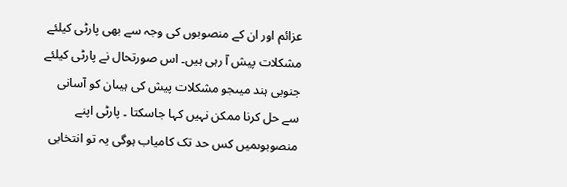عزائم اور ان کے منصوبوں کی وجہ سے بھی پارٹی کیلئے مشکلات پیش آ رہی ہیں۔ اس صورتحال نے پارٹی کیلئے جنوبی ہند میںجو مشکلات پیش کی ہیںان کو آسانی سے حل کرنا ممکن نہیں کہا جاسکتا ۔ پارٹی اپنے منصوبوںمیں کس حد تک کامیاب ہوگی یہ تو انتخابی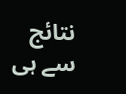نتائج سے ہی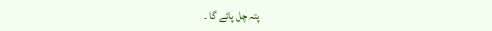پتہ چل پائے گا ۔